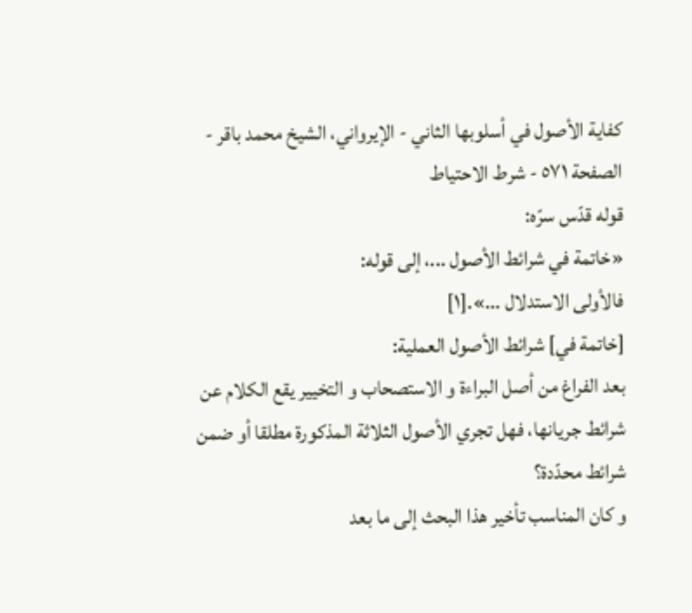كفاية الأصول في أسلوبها الثاني - الإيرواني، الشيخ محمد باقر - الصفحة ٥٧١ - شرط الاحتياط
قوله قدّس سرّه:
«خاتمة في شرائط الأصول ...، إلى قوله:
فالأولى الاستدلال ...».[١]
[خاتمة في] شرائط الأصول العملية:
بعد الفراغ من أصل البراءة و الاستصحاب و التخيير يقع الكلام عن شرائط جريانها، فهل تجري الأصول الثلاثة المذكورة مطلقا أو ضمن شرائط محدّدة؟
و كان المناسب تأخير هذا البحث إلى ما بعد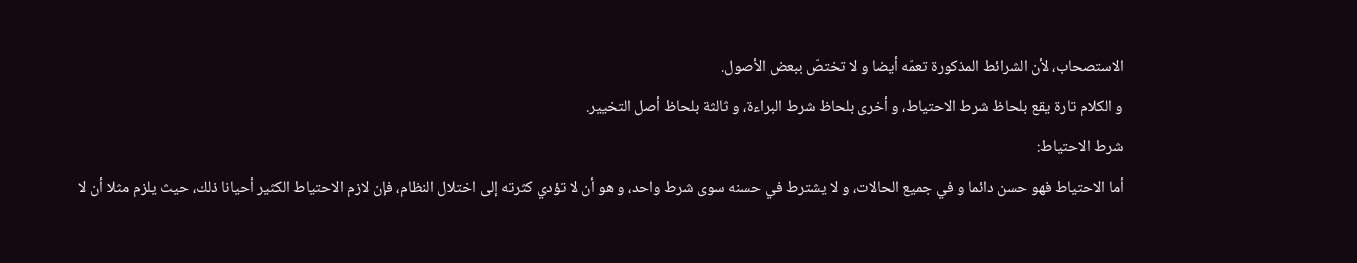الاستصحاب، لأن الشرائط المذكورة تعمّه أيضا و لا تختصّ ببعض الأصول.
و الكلام تارة يقع بلحاظ شرط الاحتياط، و أخرى بلحاظ شرط البراءة، و ثالثة بلحاظ أصل التخيير.
شرط الاحتياط:
أما الاحتياط فهو حسن دائما و في جميع الحالات، و لا يشترط في حسنه سوى شرط واحد، و هو أن لا تؤدي كثرته إلى اختلال النظام، فإن لازم الاحتياط الكثير أحيانا ذلك، حيث يلزم مثلا أن لا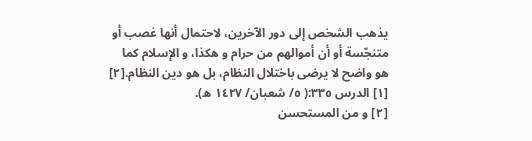يذهب الشخص إلى دور الآخرين، لاحتمال أنها غصب أو متنجّسة أو أن أموالهم من حرام و هكذا، و الإسلام كما هو واضح لا يرضى باختلال النظام، بل هو دين النظام.[٢]
[١] الدرس ٣٣٥:( ٥/ شعبان/ ١٤٢٧ ه).
[٢] و من المستحسن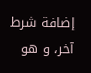إضافة شرط آخر، و هو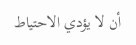أن لا يؤدي الاحتياط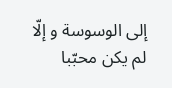إلى الوسوسة و إلّا لم يكن محبّبا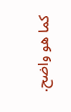كما هو واضح.